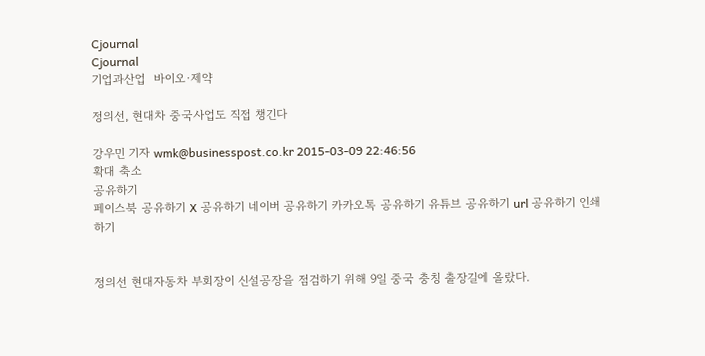Cjournal
Cjournal
기업과산업  바이오·제약

정의선, 현대차 중국사업도 직접 챙긴다

강우민 기자 wmk@businesspost.co.kr 2015-03-09 22:46:56
확대 축소
공유하기
페이스북 공유하기 X 공유하기 네이버 공유하기 카카오톡 공유하기 유튜브 공유하기 url 공유하기 인쇄하기


정의선 현대자동차 부회장이 신설공장을 점검하기 위해 9일 중국 충칭 출장길에 올랐다.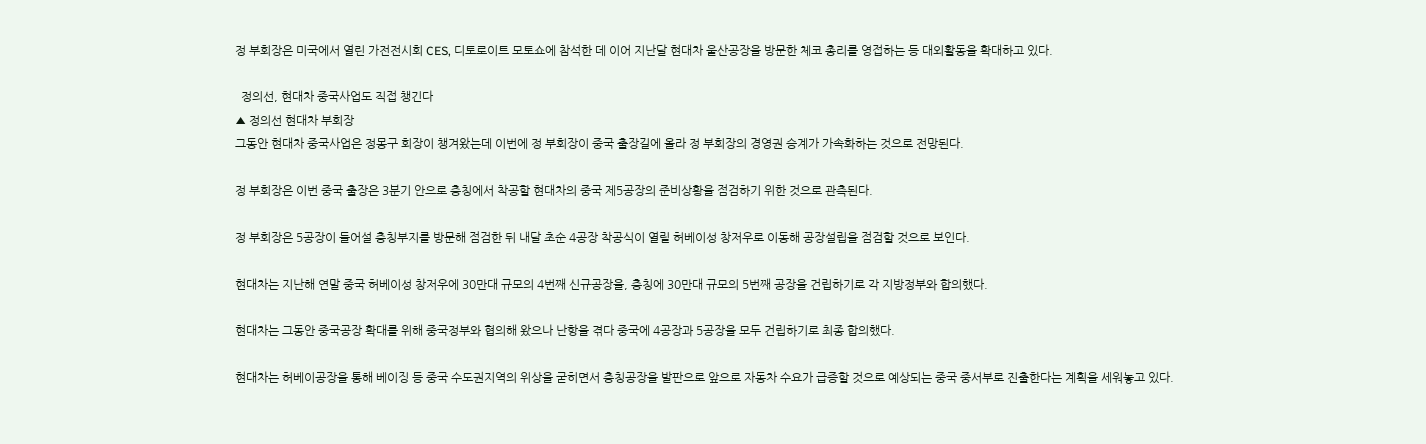정 부회장은 미국에서 열린 가전전시회 CES, 디토로이트 모토쇼에 참석한 데 이어 지난달 현대차 울산공장을 방문한 체코 총리를 영접하는 등 대외활동을 확대하고 있다.

  정의선, 현대차 중국사업도 직접 챙긴다
▲ 정의선 현대차 부회장
그동안 현대차 중국사업은 정몽구 회장이 챙겨왔는데 이번에 정 부회장이 중국 출장길에 올라 정 부회장의 경영권 승계가 가속화하는 것으로 전망된다.

정 부회장은 이번 중국 출장은 3분기 안으로 충칭에서 착공할 현대차의 중국 제5공장의 준비상황을 점검하기 위한 것으로 관측된다.

정 부회장은 5공장이 들어설 충칭부지를 방문해 점검한 뒤 내달 초순 4공장 착공식이 열릴 허베이성 창저우로 이동해 공장설립을 점검할 것으로 보인다.

현대차는 지난해 연말 중국 허베이성 창저우에 30만대 규모의 4번째 신규공장을, 충칭에 30만대 규모의 5번째 공장을 건립하기로 각 지방정부와 합의했다.

현대차는 그동안 중국공장 확대를 위해 중국정부와 협의해 왔으나 난항을 겪다 중국에 4공장과 5공장을 모두 건립하기로 최종 합의했다.

현대차는 허베이공장을 통해 베이징 등 중국 수도권지역의 위상을 굳히면서 충칭공장을 발판으로 앞으로 자동차 수요가 급증할 것으로 예상되는 중국 중서부로 진출한다는 계획을 세워놓고 있다.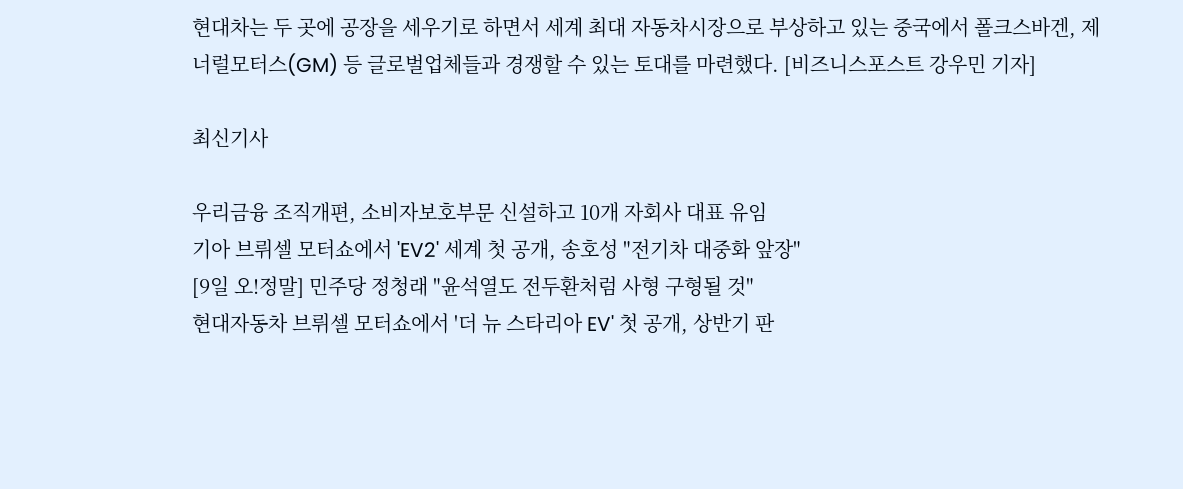현대차는 두 곳에 공장을 세우기로 하면서 세계 최대 자동차시장으로 부상하고 있는 중국에서 폴크스바겐, 제너럴모터스(GM) 등 글로벌업체들과 경쟁할 수 있는 토대를 마련했다. [비즈니스포스트 강우민 기자]

최신기사

우리금융 조직개편, 소비자보호부문 신설하고 10개 자회사 대표 유임
기아 브뤼셀 모터쇼에서 'EV2' 세계 첫 공개, 송호성 "전기차 대중화 앞장"
[9일 오!정말] 민주당 정청래 "윤석열도 전두환처럼 사형 구형될 것"
현대자동차 브뤼셀 모터쇼에서 '더 뉴 스타리아 EV' 첫 공개, 상반기 판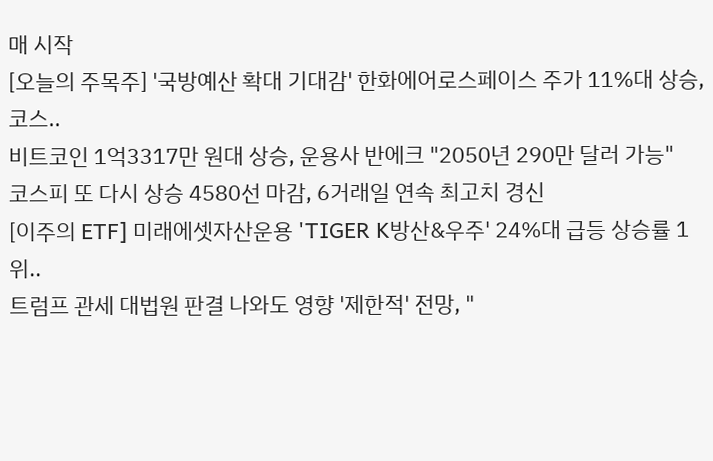매 시작
[오늘의 주목주] '국방예산 확대 기대감' 한화에어로스페이스 주가 11%대 상승, 코스..
비트코인 1억3317만 원대 상승, 운용사 반에크 "2050년 290만 달러 가능"
코스피 또 다시 상승 4580선 마감, 6거래일 연속 최고치 경신
[이주의 ETF] 미래에셋자산운용 'TIGER K방산&우주' 24%대 급등 상승률 1위..
트럼프 관세 대법원 판결 나와도 영향 '제한적' 전망, "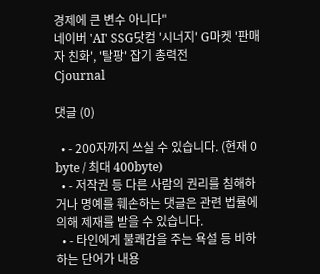경제에 큰 변수 아니다"
네이버 'AI' SSG닷컴 '시너지' G마켓 '판매자 친화', '탈팡' 잡기 총력전
Cjournal

댓글 (0)

  • - 200자까지 쓰실 수 있습니다. (현재 0 byte / 최대 400byte)
  • - 저작권 등 다른 사람의 권리를 침해하거나 명예를 훼손하는 댓글은 관련 법률에 의해 제재를 받을 수 있습니다.
  • - 타인에게 불쾌감을 주는 욕설 등 비하하는 단어가 내용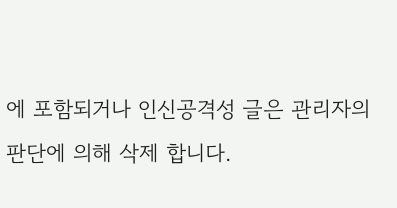에 포함되거나 인신공격성 글은 관리자의 판단에 의해 삭제 합니다.